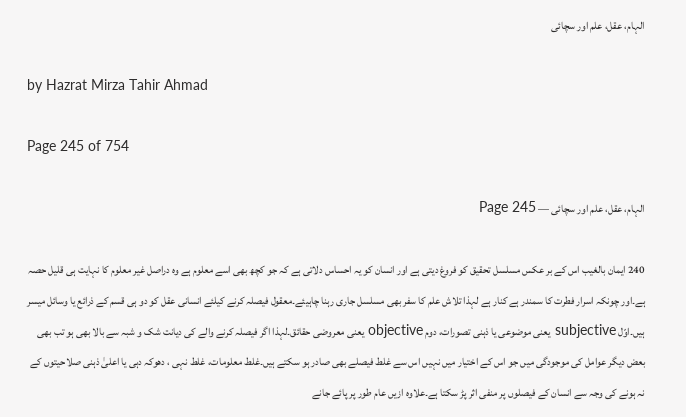الہام، عقل، علم اور سچائی

by Hazrat Mirza Tahir Ahmad

Page 245 of 754

الہام، عقل، علم اور سچائی — Page 245

240 ايمان بالغيب اس کے بر عکس مسلسل تحقیق کو فروغ دیتی ہے اور انسان کو یہ احساس دلاتی ہے کہ جو کچھ بھی اسے معلوم ہے وہ دراصل غیر معلوم کا نہایت ہی قلیل حصہ ہے۔اور چونکہ اسرار فطرت کا سمندر ہے کنار ہے لہذا تلاش علم کا سفر بھی مسلسل جاری رہنا چاہیئے۔معقول فیصلہ کرنے کیلئے انسانی عقل کو دو ہی قسم کے ذرائع یا وسائل میسر ہیں۔اوّل subjective یعنی موضوعی یا ذہنی تصورات، دوم objective یعنی معروضی حقائق۔لہذا اگر فیصلہ کرنے والے کی دیانت شک و شبہ سے بالا بھی ہو تب بھی بعض دیگر عوامل کی موجودگی میں جو اس کے اختیار میں نہیں اس سے غلط فیصلے بھی صادر ہو سکتے ہیں۔غلط معلومات، غلط نہی ، دھوکہ دہی یا اعلیٰ ذہنی صلاحیتوں کے نہ ہونے کی وجہ سے انسان کے فیصلوں پر منفی اثر پڑ سکتا ہے۔علاوہ ازیں عام طور پر پائے جانے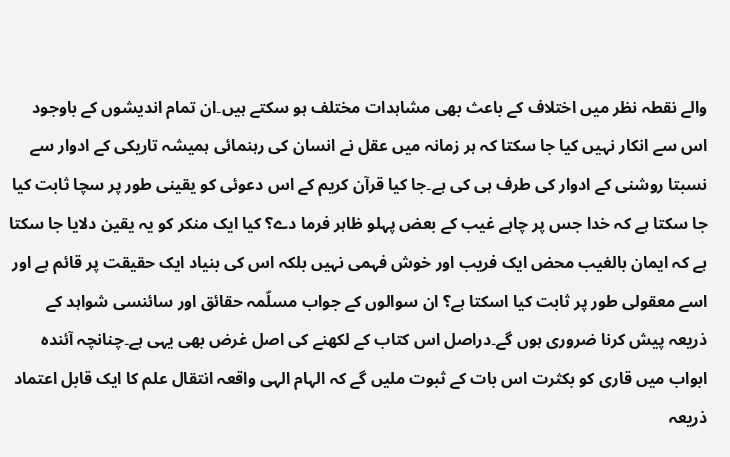والے نقطہ نظر میں اختلاف کے باعث بھی مشاہدات مختلف ہو سکتے ہیں۔ان تمام اندیشوں کے باوجود اس سے انکار نہیں کیا جا سکتا کہ ہر زمانہ میں عقل نے انسان کی رہنمائی ہمیشہ تاریکی کے ادوار سے نسبتا روشنی کے ادوار کی طرف ہی کی ہے۔جا کیا قرآن کریم کے اس دعوئی کو یقینی طور پر سچا ثابت کیا جا سکتا ہے کہ خدا جس پر چاہے غیب کے بعض پہلو ظاہر فرما دے؟ کیا ایک منکر کو یہ یقین دلایا جا سکتا ہے کہ ایمان بالغیب محض ایک فریب اور خوش فہمی نہیں بلکہ اس کی بنیاد ایک حقیقت پر قائم ہے اور اسے معقولی طور پر ثابت کیا اسکتا ہے؟ ان سوالوں کے جواب مسلّمہ حقائق اور سائنسی شواہد کے ذریعہ پیش کرنا ضروری ہوں گے۔دراصل اس کتاب کے لکھنے کی اصل غرض بھی یہی ہے۔چنانچہ آئندہ ابواب میں قاری کو بکثرت اس بات کے ثبوت ملیں گے کہ الہام الہی واقعہ انتقال علم کا ایک قابل اعتماد ذریعہ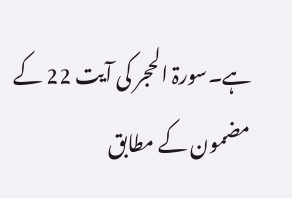ہے۔سورۃ الحجر کی آیت 22 کے مضمون کے مطابق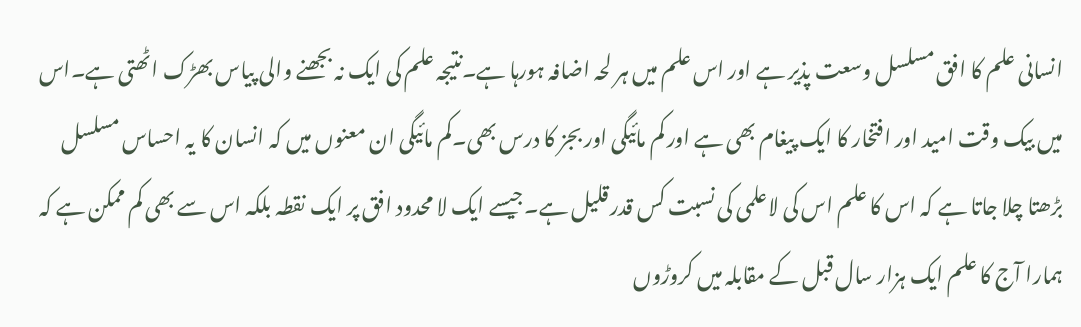انسانی علم کا افق مسلسل وسعت پذیر ہے اور اس علم میں ہر لحہ اضافہ ہورہا ہے۔نتیجہ علم کی ایک نہ بجھنے والی پیاس بھڑک اٹھتی ہے۔اس میں بیک وقت امید اور افتخار کا ایک پیغام بھی ہے اور کم مائیگی اور بجز کا درس بھی۔کم مائیگی ان معنوں میں کہ انسان کا یہ احساس مسلسل بڑھتا چلا جاتا ہے کہ اس کا علم اس کی لاعلمی کی نسبت کس قدر قلیل ہے۔جیسے ایک لا محدود افق پر ایک نقطہ بلکہ اس سے بھی کم ممکن ہے کہ ہمارا آج کا علم ایک ہزار سال قبل کے مقابلہ میں کروڑوں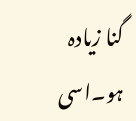گنا زیادہ ہو۔اسی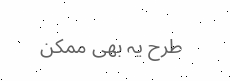طرح یہ بھی ممکن